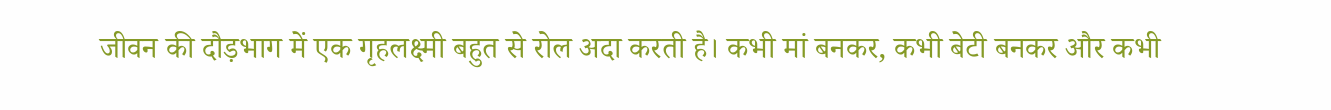जीवन की दौड़भाग में एक गृहलक्ष्मी बहुत से रोल अदा करती है। कभी मां बनकर, कभी बेटी बनकर और कभी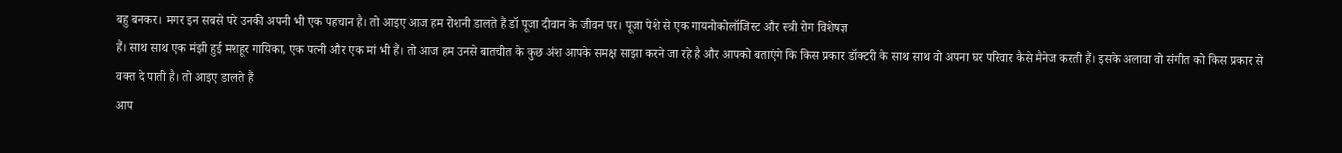बहु बनकर। मगर इन सबसे परे उनकी अपनी भी एक पहचान है। तो आइए आज हम रोशनी डालते हैं डॉ पूजा दीवान के जीवन पर। पूजा पेशे से एक गायनोकोलॉजिस्ट और स्त्री रोग विशेषज्ञ
हैं। साथ साथ एक मंझी हुई मशहूर गायिका, एक पत्नी और एक मां भी हैं। तो आज हम उनसे बातचीत के कुछ अंश आपके समक्ष साझा करने जा रहे है और आपको बताएंगे कि किस प्रकार डॉक्टरी के साथ साथ वो अपना घर परिवार कैसे मैनेज करती हैं। इसके अलावा वो संगीत को किस प्रकार से वक्त दे पाती है। तो आइए डालते हैं
आप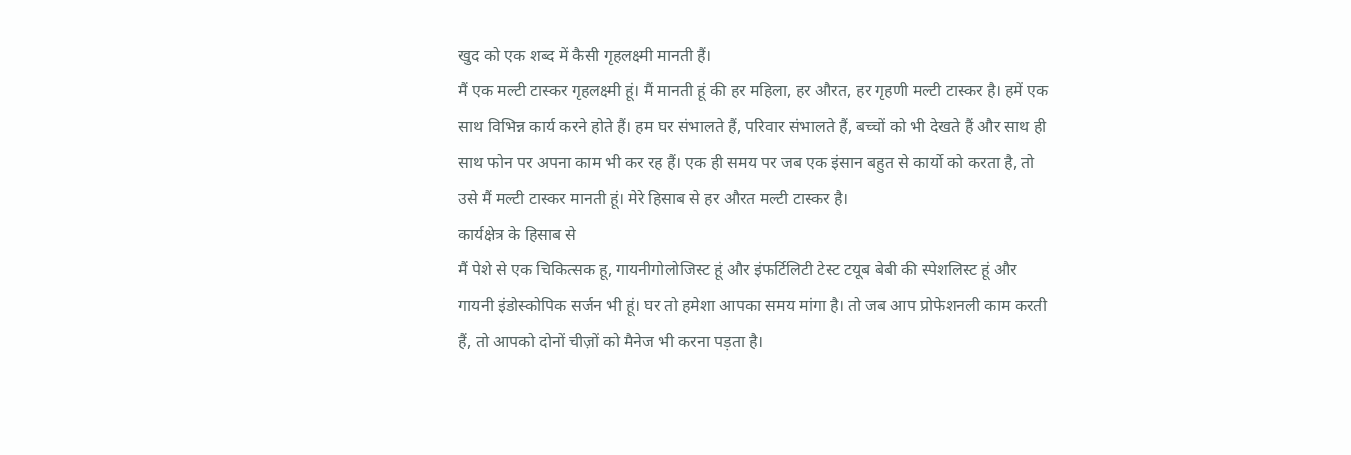खुद को एक शब्द में कैसी गृहलक्ष्मी मानती हैं।
मैं एक मल्टी टास्कर गृहलक्ष्मी हूं। मैं मानती हूं की हर महिला, हर औरत, हर गृहणी मल्टी टास्कर है। हमें एक साथ विभिन्न कार्य करने होते हैं। हम घर संभालते हैं, परिवार संभालते हैं, बच्चों को भी देखते हैं और साथ ही साथ फोन पर अपना काम भी कर रह हैं। एक ही समय पर जब एक इंसान बहुत से कार्यो को करता है, तो उसे मैं मल्टी टास्कर मानती हूं। मेरे हिसाब से हर औरत मल्टी टास्कर है।
कार्यक्षेत्र के हिसाब से
मैं पेशे से एक चिकित्सक हू, गायनीगोलोजिस्ट हूं और इंफर्टिलिटी टेस्ट टयूब बेबी की स्पेशलिस्ट हूं और गायनी इंडोस्कोपिक सर्जन भी हूं। घर तो हमेशा आपका समय मांगा है। तो जब आप प्रोफेशनली काम करती हैं, तो आपको दोनों चीज़ों को मैनेज भी करना पड़ता है।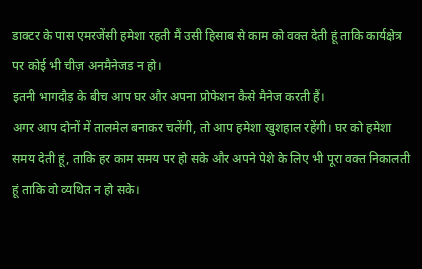डाक्टर के पास एमरजेंसी हमेशा रहती मैं उसी हिसाब से काम को वक्त देती हूं ताकि कार्यक्षेत्र पर कोई भी चीज़ अनमैनेजड न हो।
इतनी भागदौड़ के बीच आप घर और अपना प्रोफेशन कैसे मैनेज करती हैं।
अगर आप दोनों में तालमेल बनाकर चलेंगी, तो आप हमेशा खुशहाल रहेंगी। घर को हमेशा समय देती हूं, ताकि हर काम समय पर हो सके और अपने पेशे के लिए भी पूरा वक्त निकालती हूं ताकि वो व्यथित न हो सके।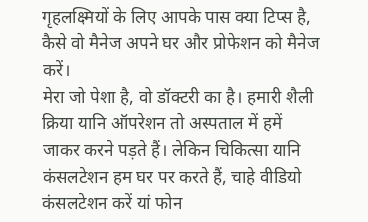गृहलक्ष्मियों के लिए आपके पास क्या टिप्स है, कैसे वो मैनेज अपने घर और प्रोफेशन को मैनेज करें।
मेरा जो पेशा है, वो डॉक्टरी का है। हमारी शैली क्रिया यानि ऑपरेशन तो अस्पताल में हमें जाकर करने पड़ते हैं। लेकिन चिकित्सा यानि कंसलटेशन हम घर पर करते हैं, चाहे वीडियो कंसलटेशन करें यां फोन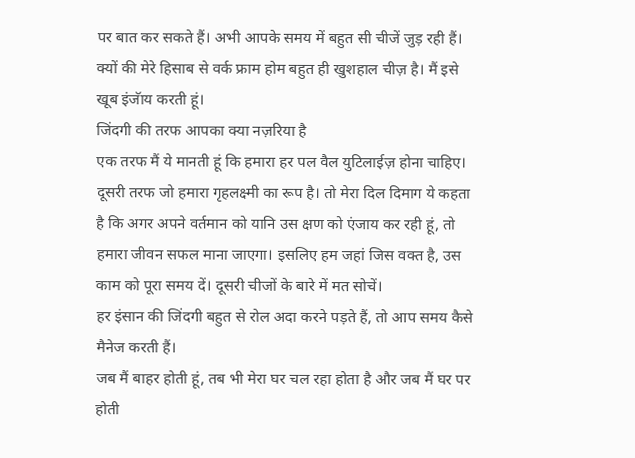पर बात कर सकते हैं। अभी आपके समय में बहुत सी चीजें जुड़ रही हैं। क्यों की मेरे हिसाब से वर्क फ्राम होम बहुत ही खुशहाल चीज़ है। मैं इसे खूब इंजॅाय करती हूं।
जिंदगी की तरफ आपका क्या नज़रिया है
एक तरफ मैं ये मानती हूं कि हमारा हर पल वैल युटिलाईज़ होना चाहिए। दूसरी तरफ जो हमारा गृहलक्ष्मी का रूप है। तो मेरा दिल दिमाग ये कहता है कि अगर अपने वर्तमान को यानि उस क्षण को एंजाय कर रही हूं, तो हमारा जीवन सफल माना जाएगा। इसलिए हम जहां जिस वक्त है, उस काम को पूरा समय दें। दूसरी चीजों के बारे में मत सोचें।
हर इंसान की जिंदगी बहुत से रोल अदा करने पड़ते हैं, तो आप समय कैसे मैनेज करती हैं।
जब मैं बाहर होती हूं, तब भी मेरा घर चल रहा होता है और जब मैं घर पर होती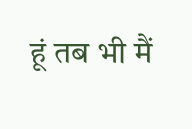हूं तब भी मैं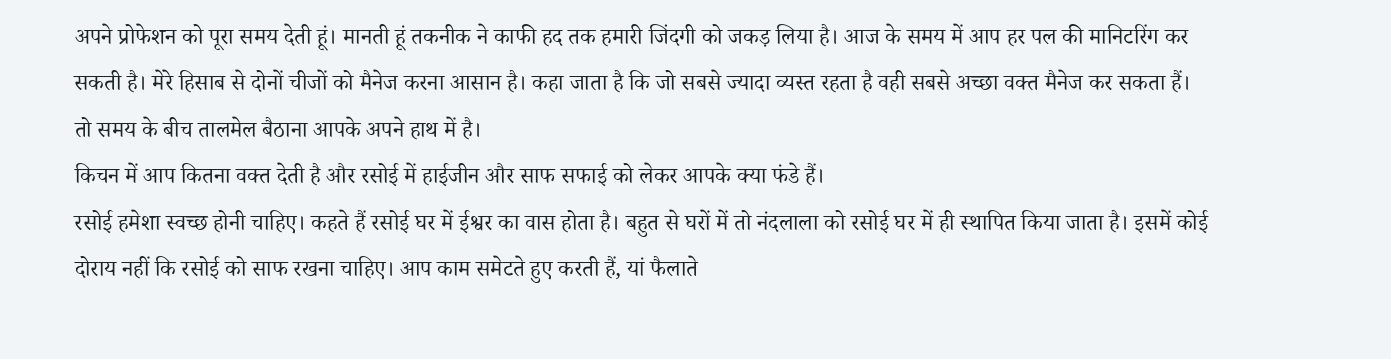अपने प्रोफेशन को पूरा समय देती हूं। मानती हूं तकनीक ने काफी हद तक हमारी जिंदगी को जकड़ लिया है। आज के समय में आप हर पल की मानिटरिंग कर सकती है। मेरे हिसाब से दोनों चीजों को मैनेज करना आसान है। कहा जाता है कि जो सबसे ज्यादा व्यस्त रहता है वही सबसे अच्छा वक्त मैनेज कर सकता हैं। तो समय के बीच तालमेल बैठाना आपके अपने हाथ में है।
किचन में आप कितना वक्त देती है और रसोई में हाईजीन और साफ सफाई को लेकर आपके क्या फंडे हैं।
रसोई हमेशा स्वच्छ होनी चाहिए। कहते हैं रसोई घर में ईश्वर का वास होता है। बहुत से घरों में तो नंदलाला को रसोई घर में ही स्थापित किया जाता है। इसमें कोई दोराय नहीं कि रसोई को साफ रखना चाहिए। आप काम समेटते हुए करती हैं, यां फैलाते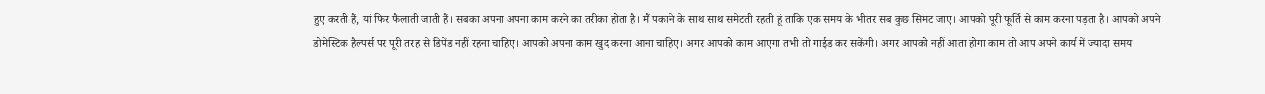हुए करती हैं, यां फिर फैलाती जाती हैं। सबका अपना अपना काम करने का तरीका होता है। मैं पकाने के साथ साथ समेटती रहती हूं ताकि एक समय के भीतर सब कुछ सिमट जाए। आपको पूरी फूर्ति से काम करना पड़ता है। आपको अपने डोमेस्टिक हैल्पर्स पर पूरी तरह से डिपेंड नहीं रहना चाहिए। आपको अपना काम खुद करना आना चाहिए। अगर आपको काम आएगा तभी तो गाईड कर सकेंगी। अगर आपको नहीं आता होगा काम तो आप अपने कार्य में ज्यादा समय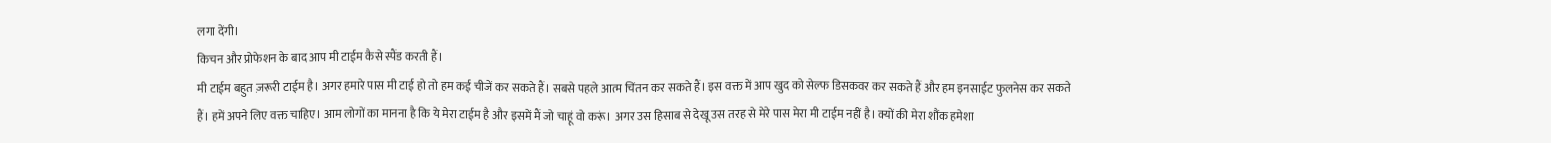लगा देंगी।
किचन और प्रोफेशन के बाद आप मी टाईम कैसे स्पैंड करती हैं।
मी टाईम बहुत ज़रूरी टाईम है। अगर हमारे पास मी टाई हो तो हम कई चीजें कर सकते हैं। सबसे पहले आत्म चिंतन कर सकते हैं। इस वक्त में आप खुद को सेल्फ डिसकवर कर सकते हैं और हम इनसाईट फुलनेस कर सकते हैं। हमें अपने लिए वक्त चाहिए। आम लोगों का मानना है कि ये मेरा टाईम है और इसमें मैं जो चाहूं वो करूं। अगर उस हिसाब से देखू उस तरह से मेरे पास मेरा मी टाईम नहीं है। क्यों की मेरा शौंक हमेशा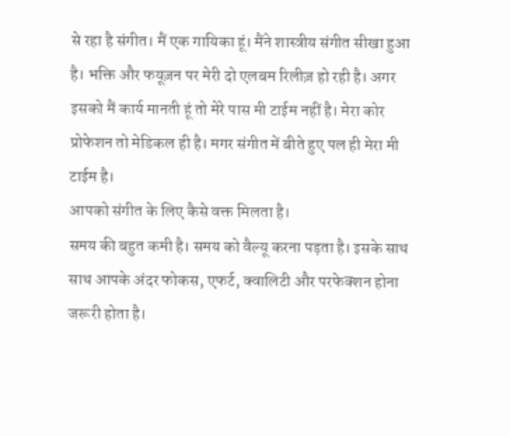से रहा है संगीत। मैं एक गायिका हूं। मैंने शास्त्रीय संगीत सीखा हुआ है। भक्ति और फयूज़न पर मेरी दो एलबम रिलीज़ हो रही है। अगर इसको मैं कार्य मानती हूं तो मेरे पास मी टाईम नहीं है। मेरा कोर प्रोफेशन तो मेडिकल ही है। मगर संगीत में बीते हुए पल ही मेरा मी टाईम है।
आपको संगीत के लिए कैसे वक्त मिलता है।
समय की बहुत कमी है। समय को वैल्यू करना पड़ता है। इसके साथ साथ आपके अंदर फोकस, एफर्ट, क्वालिटी और परफेक्शन होना जरूरी होता है।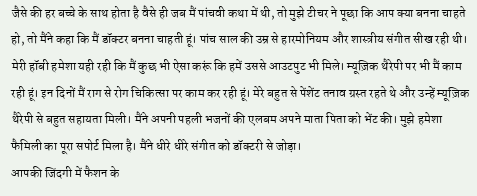जैसे की हर बच्चे के साथ होता है वैसे ही जब मैं पांचवी कथा में थी, तो मुझे टीचर ने पूछा कि आप क्या बनना चाहते हो, तो मैंने कहा कि मैं डॉक्टर बनना चाहती हूं। पांच साल की उम्र से हारमोनियम और शास्त्रीय संगीत सीख रही थी। मेरी हॉबी हमेशा यही रही कि मैं कुछ भी ऐसा करूं कि हमें उससे आउटपुट भी मिले। म्यूज़िक थैरेपी पर भी मैं काम रही हूं। इन दिनों मैं राग से रोग चिकित्सा पर काम कर रही हूं। मेरे बहुत से पेंशेंट तनाव ग्रस्त रहते थे और उन्हें म्यूज़िक थैरेपी से बहुत सहायता मिली। मैंने अपनी पहली भजनों की एलबम अपने माता पिता को भेंट की। मुझे हमेशा फैमिली का पूरा सपोर्ट मिला है। मैंने धीरे धीरे संगीत को डॉक्टरी से जोड़ा।
आपकी जिंदगी में फैशन के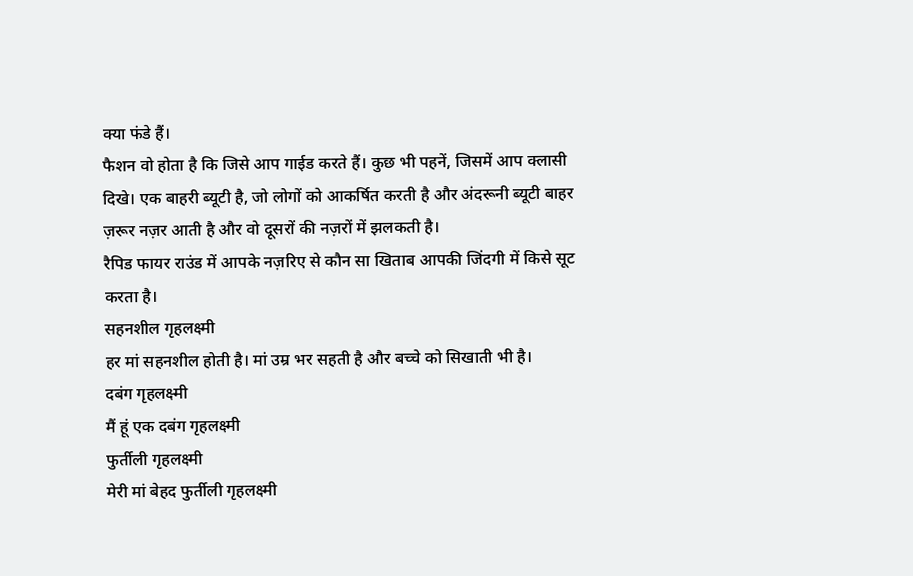क्या फंडे हैं।
फैशन वो होता है कि जिसे आप गाईड करते हैं। कुछ भी पहनें, जिसमें आप क्लासी दिखे। एक बाहरी ब्यूटी है, जो लोगों को आकर्षित करती है और अंदरूनी ब्यूटी बाहर ज़रूर नज़र आती है और वो दूसरों की नज़रों में झलकती है।
रैपिड फायर राउंड में आपके नज़रिए से कौन सा खिताब आपकी जिंदगी में किसे सूट करता है।
सहनशील गृहलक्ष्मी
हर मां सहनशील होती है। मां उम्र भर सहती है और बच्चे को सिखाती भी है।
दबंग गृहलक्ष्मी
मैं हूं एक दबंग गृहलक्ष्मी
फुर्तीली गृहलक्ष्मी
मेरी मां बेहद फुर्तीली गृहलक्ष्मी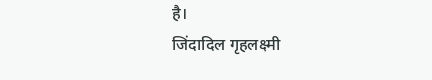है।
जिंदादिल गृहलक्ष्मी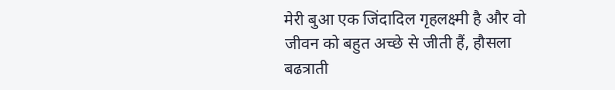मेरी बुआ एक जिंदादिल गृहलक्ष्मी है और वो जीवन को बहुत अच्छे से जीती हैं, हौसला बढत्राती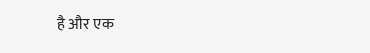है और एक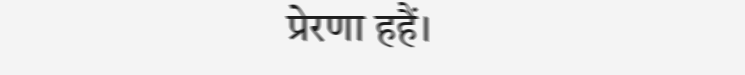प्रेरणा हहैं।